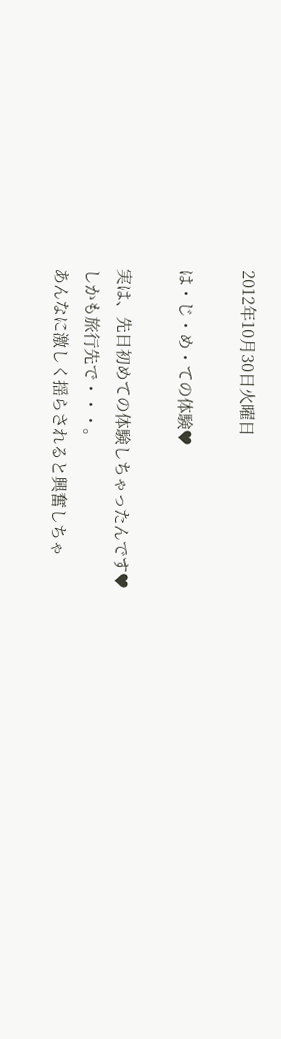2012年10月30日火曜日

は・じ・め・ての体験♥

実は、先日初めての体験しちゃったんです♥
しかも旅行先で・・・。
あんなに激しく揺らされると興奮しちゃ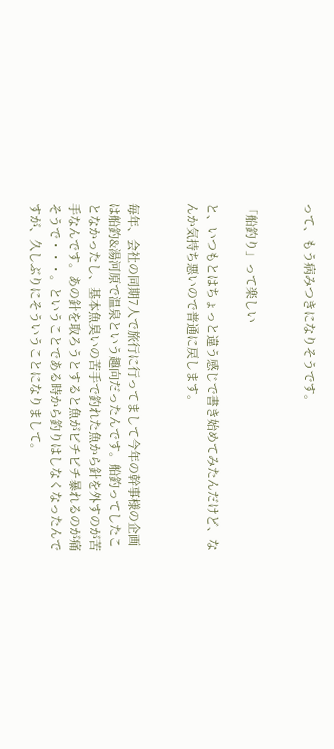って、もう病みつきになりそうです。


「船釣り」って楽しい

と、いつもとはちょっと違う感じで書き始めてみたんだけど、なんか気持ち悪いので普通に戻します。


毎年、会社の同期7人で旅行に行ってまして今年の幹事様の企画は船釣&湯河原で温泉という趣向だったんです。船釣ってしたことなかったし、基本魚臭いの苦手で釣れた魚から針を外すのが苦手なんです。あの針を取ろうとすると魚がビチビチ暴れるのが痛そうで・・・。ということである時から釣りはしなくなったんですが、久しぶりにそういうことになりまして。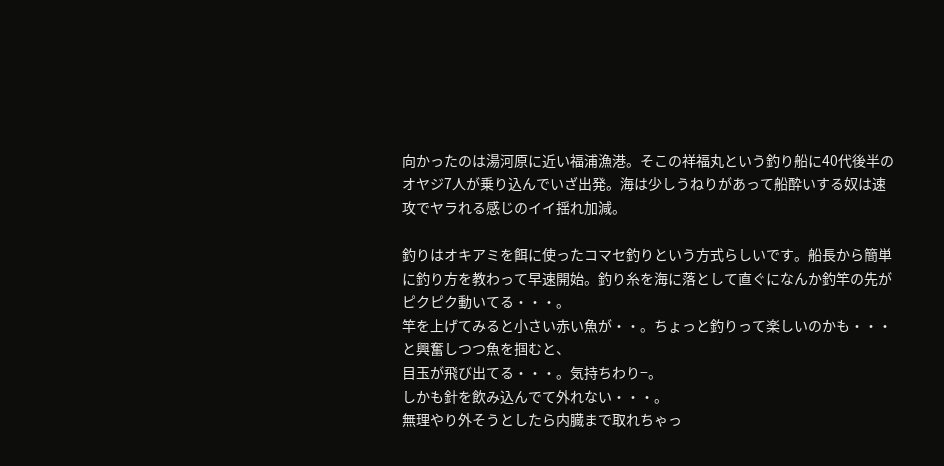向かったのは湯河原に近い福浦漁港。そこの祥福丸という釣り船に40代後半のオヤジ7人が乗り込んでいざ出発。海は少しうねりがあって船酔いする奴は速攻でヤラれる感じのイイ揺れ加減。

釣りはオキアミを餌に使ったコマセ釣りという方式らしいです。船長から簡単に釣り方を教わって早速開始。釣り糸を海に落として直ぐになんか釣竿の先がピクピク動いてる・・・。
竿を上げてみると小さい赤い魚が・・。ちょっと釣りって楽しいのかも・・・と興奮しつつ魚を掴むと、
目玉が飛び出てる・・・。気持ちわり−。
しかも針を飲み込んでて外れない・・・。
無理やり外そうとしたら内臓まで取れちゃっ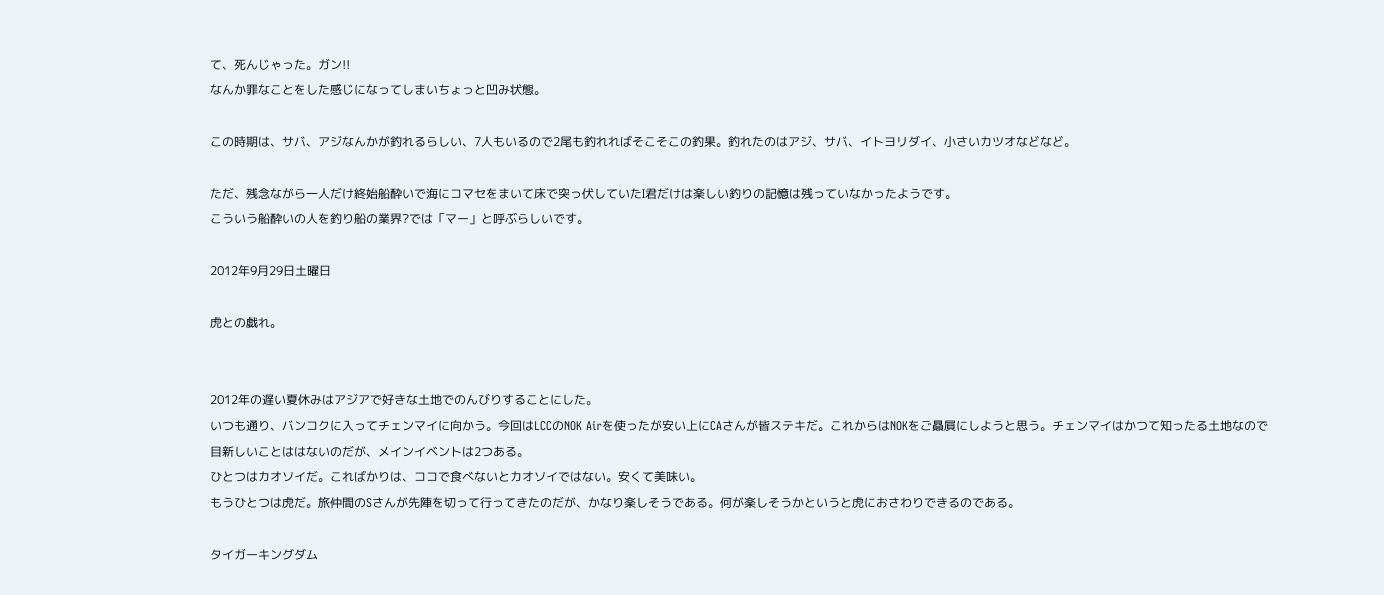て、死んじゃった。ガン!!
なんか罪なことをした感じになってしまいちょっと凹み状態。

この時期は、サバ、アジなんかが釣れるらしい、7人もいるので2尾も釣れればそこそこの釣果。釣れたのはアジ、サバ、イトヨリダイ、小さいカツオなどなど。

ただ、残念ながら一人だけ終始船酔いで海にコマセをまいて床で突っ伏していたI君だけは楽しい釣りの記憶は残っていなかったようです。
こういう船酔いの人を釣り船の業界?では「マー」と呼ぶらしいです。

2012年9月29日土曜日

虎との戯れ。


2012年の遅い夏休みはアジアで好きな土地でのんびりすることにした。
いつも通り、バンコクに入ってチェンマイに向かう。今回はLCCのNOK Airを使ったが安い上にCAさんが皆ステキだ。これからはNOKをご贔屓にしようと思う。チェンマイはかつて知ったる土地なので目新しいことははないのだが、メインイベントは2つある。
ひとつはカオソイだ。こればかりは、ココで食べないとカオソイではない。安くて美味い。
もうひとつは虎だ。旅仲間のSさんが先陣を切って行ってきたのだが、かなり楽しそうである。何が楽しそうかというと虎におさわりできるのである。

タイガーキングダム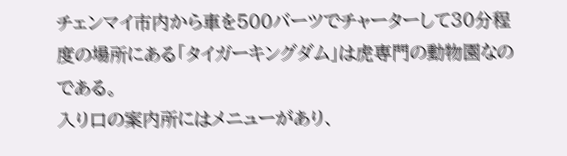チェンマイ市内から車を500バーツでチャーターして30分程度の場所にある「タイガーキングダム」は虎専門の動物園なのである。
入り口の案内所にはメニューがあり、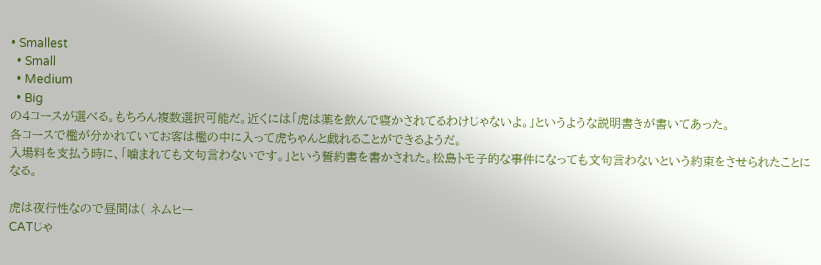• Smallest
  • Small
  • Medium
  • Big
の4コースが選べる。もちろん複数選択可能だ。近くには「虎は薬を飲んで寝かされてるわけじゃないよ。」というような説明書きが書いてあった。
各コースで檻が分かれていてお客は檻の中に入って虎ちゃんと戯れることができるようだ。
入場料を支払う時に、「噛まれても文句言わないです。」という誓約書を書かされた。松島トモ子的な事件になっても文句言わないという約束をさせられたことになる。

虎は夜行性なので昼間は( ネムヒー
CATじゃ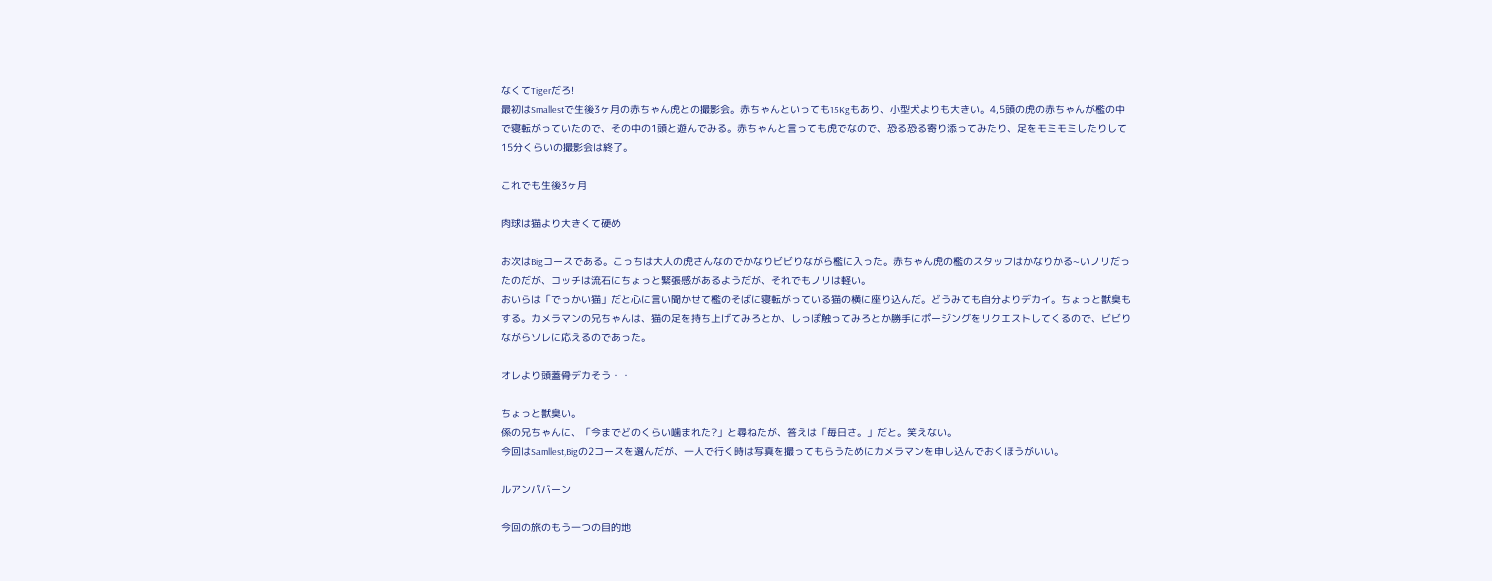なくてTigerだろ!
最初はSmallestで生後3ヶ月の赤ちゃん虎との撮影会。赤ちゃんといっても15Kgもあり、小型犬よりも大きい。4,5頭の虎の赤ちゃんが檻の中で寝転がっていたので、その中の1頭と遊んでみる。赤ちゃんと言っても虎でなので、恐る恐る寄り添ってみたり、足をモミモミしたりして15分くらいの撮影会は終了。

これでも生後3ヶ月

肉球は猫より大きくて硬め

お次はBigコースである。こっちは大人の虎さんなのでかなりビビりながら檻に入った。赤ちゃん虎の檻のスタッフはかなりかる~いノリだったのだが、コッチは流石にちょっと緊張感があるようだが、それでもノリは軽い。
おいらは「でっかい猫」だと心に言い聞かせて檻のそばに寝転がっている猫の横に座り込んだ。どうみても自分よりデカイ。ちょっと獣臭もする。カメラマンの兄ちゃんは、猫の足を持ち上げてみろとか、しっぽ触ってみろとか勝手にポージングをリクエストしてくるので、ビビりながらソレに応えるのであった。

オレより頭蓋骨デカそう・・

ちょっと獣臭い。
係の兄ちゃんに、「今までどのくらい噛まれた?」と尋ねたが、答えは「毎日さ。」だと。笑えない。
今回はSamllest,Bigの2コースを選んだが、一人で行く時は写真を撮ってもらうためにカメラマンを申し込んでおくほうがいい。

ルアンパバーン

今回の旅のもう一つの目的地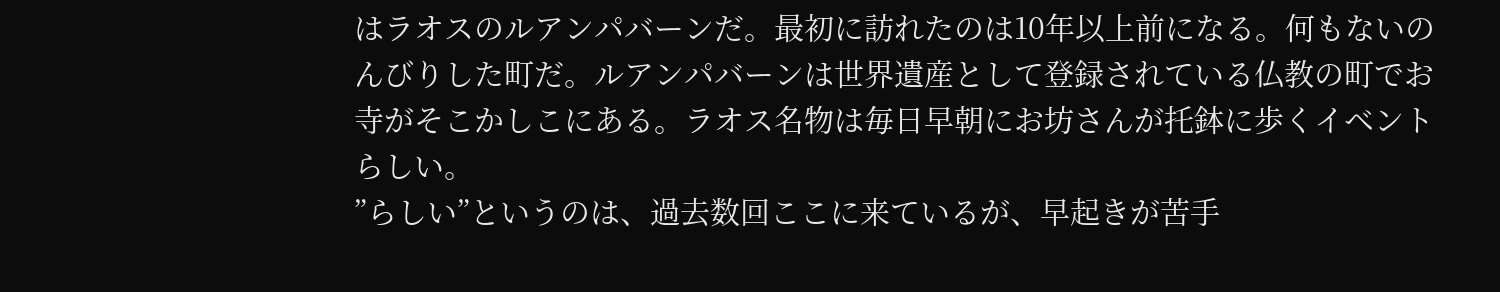はラオスのルアンパバーンだ。最初に訪れたのは10年以上前になる。何もないのんびりした町だ。ルアンパバーンは世界遺産として登録されている仏教の町でお寺がそこかしこにある。ラオス名物は毎日早朝にお坊さんが托鉢に歩くイベントらしい。
”らしい”というのは、過去数回ここに来ているが、早起きが苦手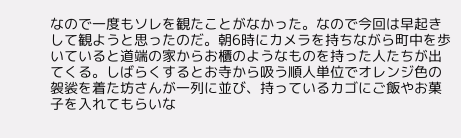なので一度もソレを観たことがなかった。なので今回は早起きして観ようと思ったのだ。朝6時にカメラを持ちながら町中を歩いていると道端の家からお櫃のようなものを持った人たちが出てくる。しばらくするとお寺から吸う順人単位でオレンジ色の袈裟を着た坊さんが一列に並び、持っているカゴにご飯やお菓子を入れてもらいな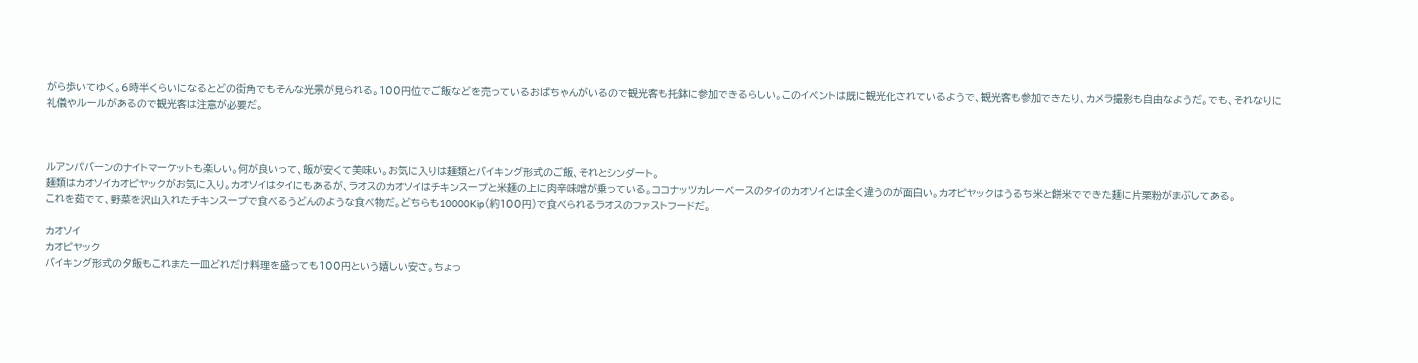がら歩いてゆく。6時半くらいになるとどの街角でもそんな光景が見られる。100円位でご飯などを売っているおばちゃんがいるので観光客も托鉢に参加できるらしい。このイベントは既に観光化されているようで、観光客も参加できたり、カメラ撮影も自由なようだ。でも、それなりに礼儀やルールがあるので観光客は注意が必要だ。



ルアンパバーンのナイトマーケットも楽しい。何が良いって、飯が安くて美味い。お気に入りは麺類とバイキング形式のご飯、それとシンダート。
麺類はカオソイカオピヤックがお気に入り。カオソイはタイにもあるが、ラオスのカオソイはチキンスープと米麺の上に肉辛味噌が乗っている。ココナッツカレーベースのタイのカオソイとは全く違うのが面白い。カオピヤックはうるち米と餅米でできた麺に片栗粉がまぶしてある。
これを茹でて、野菜を沢山入れたチキンスープで食べるうどんのような食べ物だ。どちらも10000Kip(約100円)で食べられるラオスのファストフードだ。

カオソイ
カオピヤック
バイキング形式の夕飯もこれまた一皿どれだけ料理を盛っても100円という嬉しい安さ。ちょっ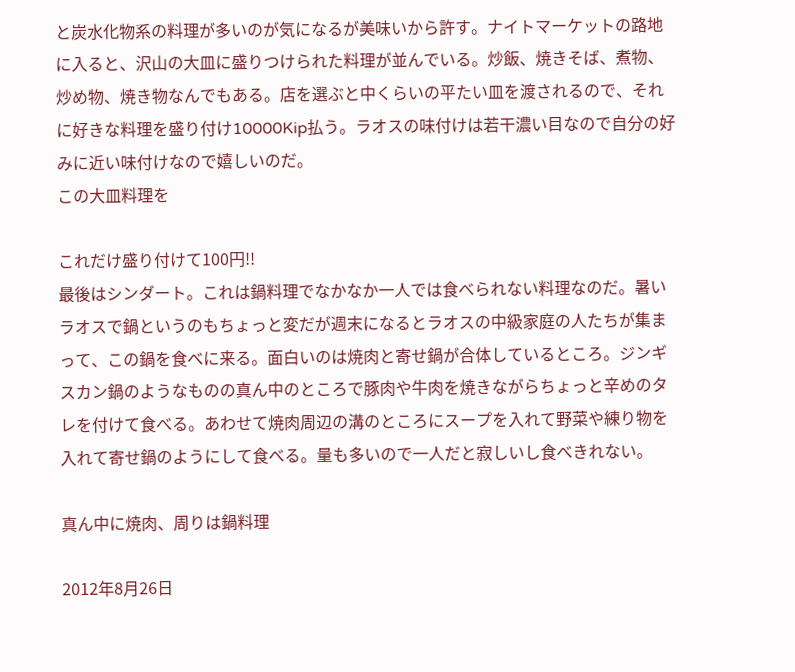と炭水化物系の料理が多いのが気になるが美味いから許す。ナイトマーケットの路地に入ると、沢山の大皿に盛りつけられた料理が並んでいる。炒飯、焼きそば、煮物、炒め物、焼き物なんでもある。店を選ぶと中くらいの平たい皿を渡されるので、それに好きな料理を盛り付け10000Kip払う。ラオスの味付けは若干濃い目なので自分の好みに近い味付けなので嬉しいのだ。
この大皿料理を

これだけ盛り付けて100円!!
最後はシンダート。これは鍋料理でなかなか一人では食べられない料理なのだ。暑いラオスで鍋というのもちょっと変だが週末になるとラオスの中級家庭の人たちが集まって、この鍋を食べに来る。面白いのは焼肉と寄せ鍋が合体しているところ。ジンギスカン鍋のようなものの真ん中のところで豚肉や牛肉を焼きながらちょっと辛めのタレを付けて食べる。あわせて焼肉周辺の溝のところにスープを入れて野菜や練り物を入れて寄せ鍋のようにして食べる。量も多いので一人だと寂しいし食べきれない。

真ん中に焼肉、周りは鍋料理

2012年8月26日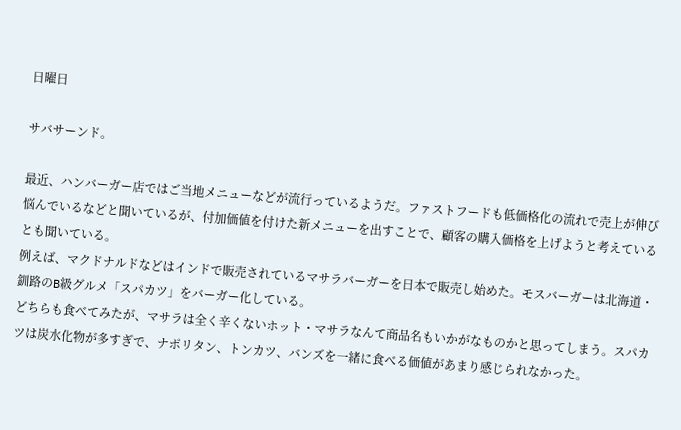日曜日

サバサーンド。

最近、ハンバーガー店ではご当地メニューなどが流行っているようだ。ファストフードも低価格化の流れで売上が伸び悩んでいるなどと聞いているが、付加価値を付けた新メニューを出すことで、顧客の購入価格を上げようと考えているとも聞いている。
例えば、マクドナルドなどはインドで販売されているマサラバーガーを日本で販売し始めた。モスバーガーは北海道・釧路のB級グルメ「スパカツ」をバーガー化している。
どちらも食べてみたが、マサラは全く辛くないホット・マサラなんて商品名もいかがなものかと思ってしまう。スパカツは炭水化物が多すぎで、ナポリタン、トンカツ、バンズを一緒に食べる価値があまり感じられなかった。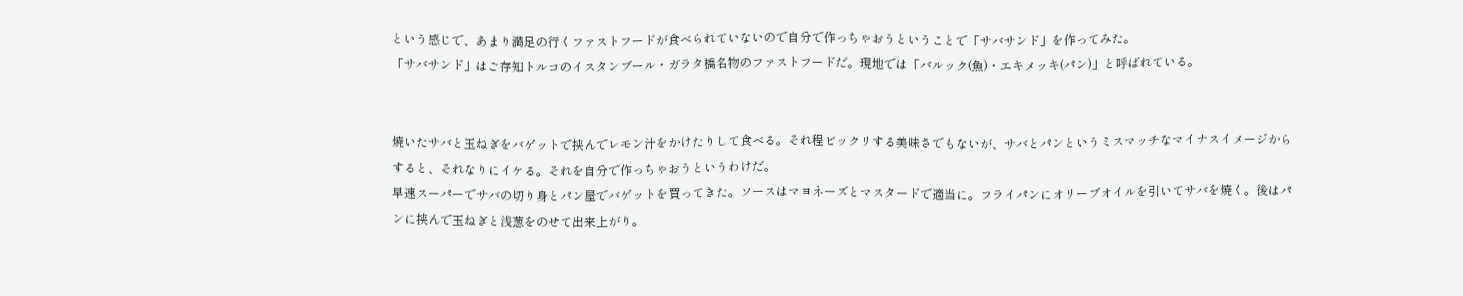という感じで、あまり満足の行くファストフードが食べられていないので自分で作っちゃおうということで「サバサンド」を作ってみた。
「サバサンド」はご存知トルコのイスタンブール・ガラタ橋名物のファストフードだ。現地では「バルック(魚)・エキメッキ(パン)」と呼ばれている。


焼いたサバと玉ねぎをバゲットで挟んでレモン汁をかけたりして食べる。それ程ビックリする美味さでもないが、サバとパンというミスマッチなマイナスイメージからすると、それなりにイケる。それを自分で作っちゃおうというわけだ。
早速スーパーでサバの切り身とパン屋でバゲットを買ってきた。ソースはマヨネーズとマスタードで適当に。フライパンにオリーブオイルを引いてサバを焼く。後はパンに挟んで玉ねぎと浅葱をのせて出来上がり。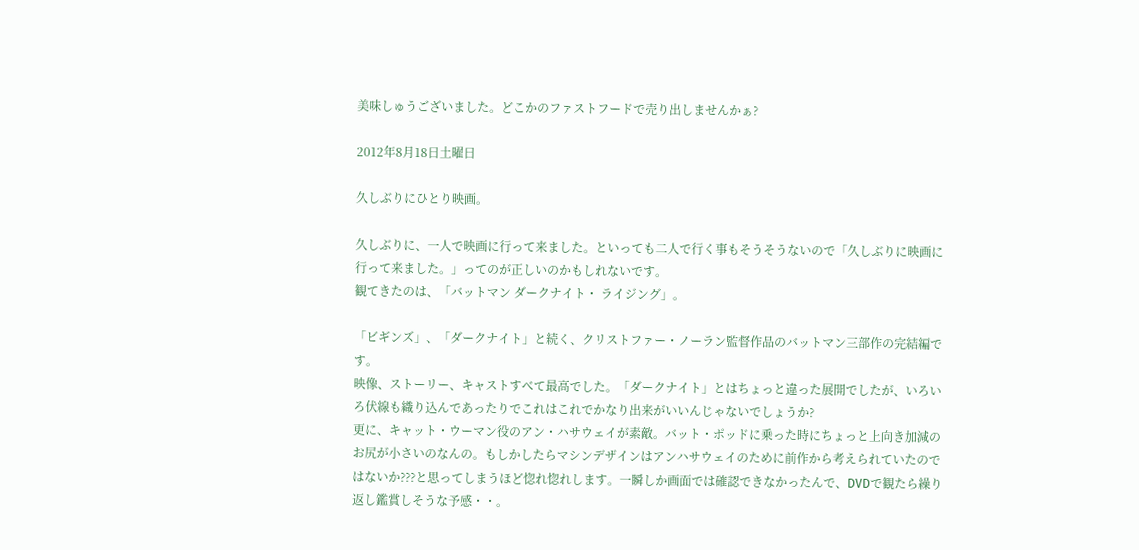美味しゅうございました。どこかのファストフードで売り出しませんかぁ?

2012年8月18日土曜日

久しぶりにひとり映画。

久しぶりに、一人で映画に行って来ました。といっても二人で行く事もそうそうないので「久しぶりに映画に行って来ました。」ってのが正しいのかもしれないです。
観てきたのは、「バットマン ダークナイト・ ライジング」。

「ビギンズ」、「ダークナイト」と続く、クリストファー・ノーラン監督作品のバットマン三部作の完結編です。
映像、ストーリー、キャストすべて最高でした。「ダークナイト」とはちょっと違った展開でしたが、いろいろ伏線も織り込んであったりでこれはこれでかなり出来がいいんじゃないでしょうか?
更に、キャット・ウーマン役のアン・ハサウェイが素敵。バット・ポッドに乗った時にちょっと上向き加減のお尻が小さいのなんの。もしかしたらマシンデザインはアンハサウェイのために前作から考えられていたのではないか???と思ってしまうほど惚れ惚れします。一瞬しか画面では確認できなかったんで、DVDで観たら繰り返し鑑賞しそうな予感・・。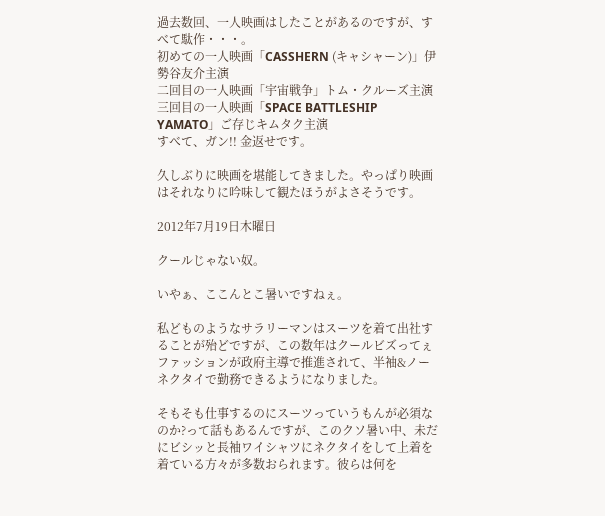過去数回、一人映画はしたことがあるのですが、すべて駄作・・・。
初めての一人映画「CASSHERN (キャシャーン)」伊勢谷友介主演
二回目の一人映画「宇宙戦争」トム・クルーズ主演
三回目の一人映画「SPACE BATTLESHIP YAMATO」ご存じキムタク主演
すべて、ガン!! 金返せです。

久しぶりに映画を堪能してきました。やっぱり映画はそれなりに吟味して観たほうがよさそうです。

2012年7月19日木曜日

クールじゃない奴。

いやぁ、ここんとこ暑いですねぇ。

私どものようなサラリーマンはスーツを着て出社することが殆どですが、この数年はクールビズってぇファッションが政府主導で推進されて、半袖&ノーネクタイで勤務できるようになりました。

そもそも仕事するのにスーツっていうもんが必須なのか?って話もあるんですが、このクソ暑い中、未だにビシッと長袖ワイシャツにネクタイをして上着を着ている方々が多数おられます。彼らは何を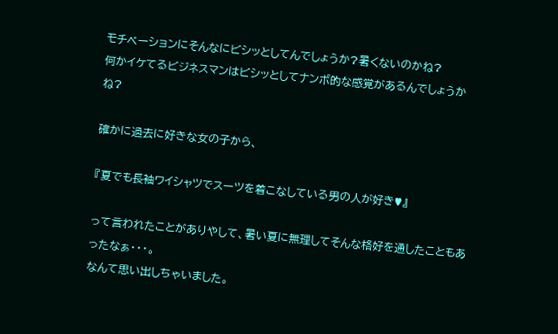モチベーションにそんなにビシッとしてんでしょうか?暑くないのかね?
何かイケてるビジネスマンはビシッとしてナンボ的な感覚があるんでしょうかね?

確かに過去に好きな女の子から、

『夏でも長袖ワイシャツでスーツを着こなしている男の人が好き♥』

って言われたことがありやして、暑い夏に無理してそんな格好を通したこともあったなぁ・・・。
なんて思い出しちゃいました。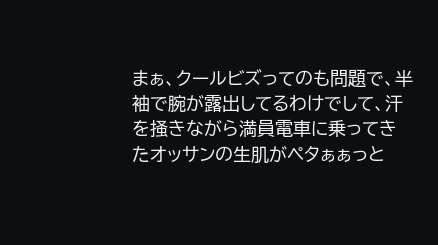まぁ、クールビズってのも問題で、半袖で腕が露出してるわけでして、汗を掻きながら満員電車に乗ってきたオッサンの生肌がペタぁぁっと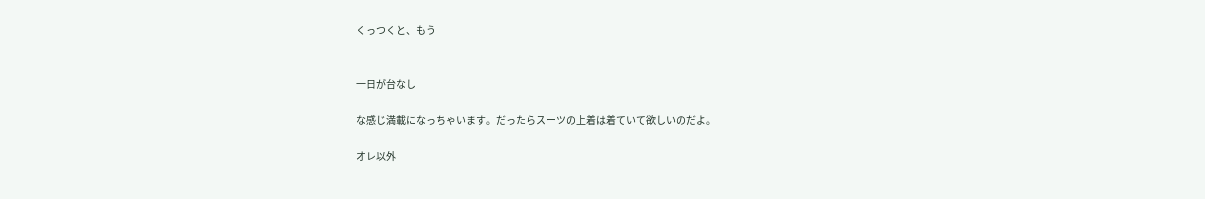くっつくと、もう


一日が台なし

な感じ満載になっちゃいます。だったらスーツの上着は着ていて欲しいのだよ。

オレ以外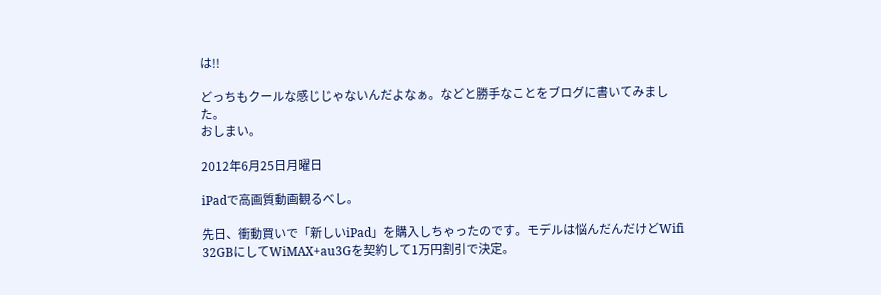は!!

どっちもクールな感じじゃないんだよなぁ。などと勝手なことをブログに書いてみました。
おしまい。

2012年6月25日月曜日

iPadで高画質動画観るべし。

先日、衝動買いで「新しいiPad」を購入しちゃったのです。モデルは悩んだんだけどWifi 32GBにしてWiMAX+au3Gを契約して1万円割引で決定。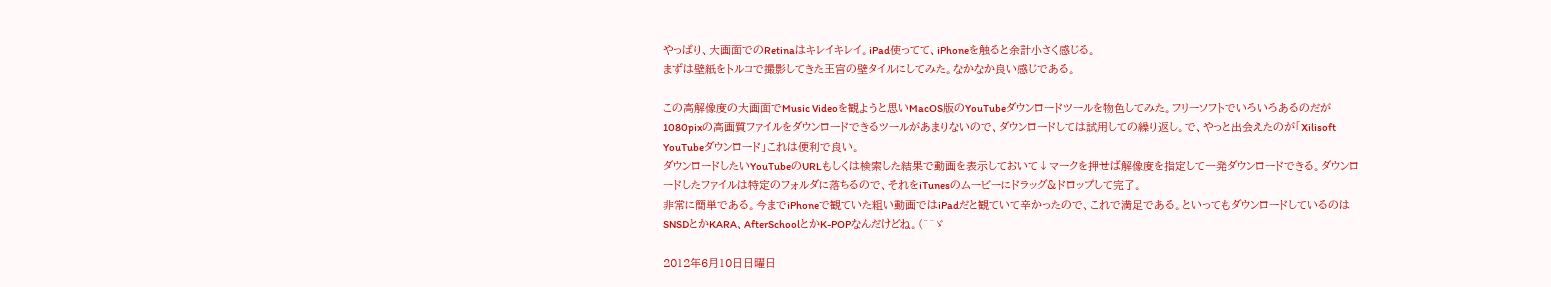やっぱり、大画面でのRetinaはキレイキレイ。iPad使ってて、iPhoneを触ると余計小さく感じる。
まずは壁紙をトルコで撮影してきた王宮の壁タイルにしてみた。なかなか良い感じである。

この高解像度の大画面でMusic Videoを観ようと思いMacOS版のYouTubeダウンロードツールを物色してみた。フリーソフトでいろいろあるのだが1080pixの高画質ファイルをダウンロードできるツールがあまりないので、ダウンロードしては試用しての繰り返し。で、やっと出会えたのが「Xilisoft YouTubeダウンロード」これは便利で良い。
ダウンロードしたいYouTubeのURLもしくは検索した結果で動画を表示しておいて↓マークを押せば解像度を指定して一発ダウンロードできる。ダウンロードしたファイルは特定のフォルダに落ちるので、それをiTunesのムービーにドラッグ&ドロップして完了。
非常に簡単である。今までiPhoneで観ていた粗い動画ではiPadだと観ていて辛かったので、これで満足である。といってもダウンロードしているのはSNSDとかKARA、AfterSchoolとかK-POPなんだけどね。(^^ゞ

2012年6月10日日曜日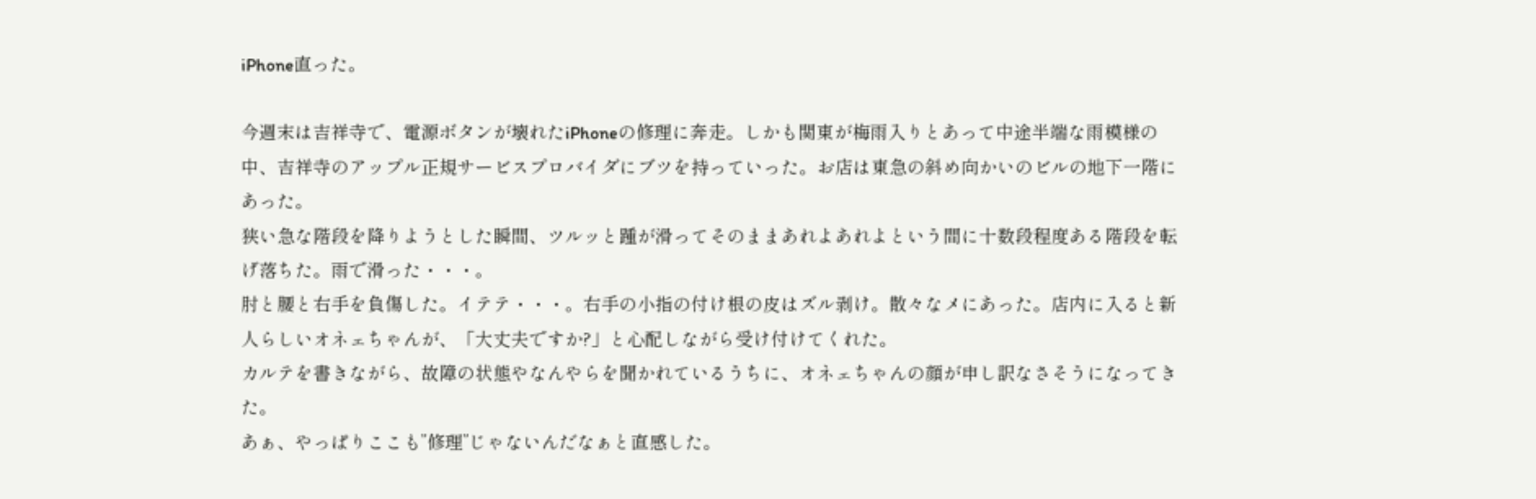iPhone直った。

今週末は吉祥寺で、電源ボタンが壊れたiPhoneの修理に奔走。しかも関東が梅雨入りとあって中途半端な雨模様の中、吉祥寺のアップル正規サービスプロバイダにブツを持っていった。お店は東急の斜め向かいのビルの地下一階にあった。
狭い急な階段を降りようとした瞬間、ツルッと踵が滑ってそのままあれよあれよという間に十数段程度ある階段を転げ落ちた。雨で滑った・・・。
肘と腰と右手を負傷した。イテテ・・・。右手の小指の付け根の皮はズル剥け。散々なメにあった。店内に入ると新人らしいオネェちゃんが、「大丈夫ですか?」と心配しながら受け付けてくれた。
カルテを書きながら、故障の状態やなんやらを聞かれているうちに、オネェちゃんの顔が申し訳なさそうになってきた。
あぁ、やっぱりここも”修理”じゃないんだなぁと直感した。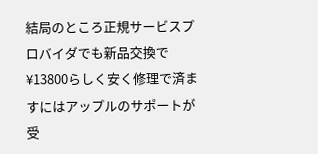結局のところ正規サービスプロバイダでも新品交換で¥13800らしく安く修理で済ますにはアップルのサポートが受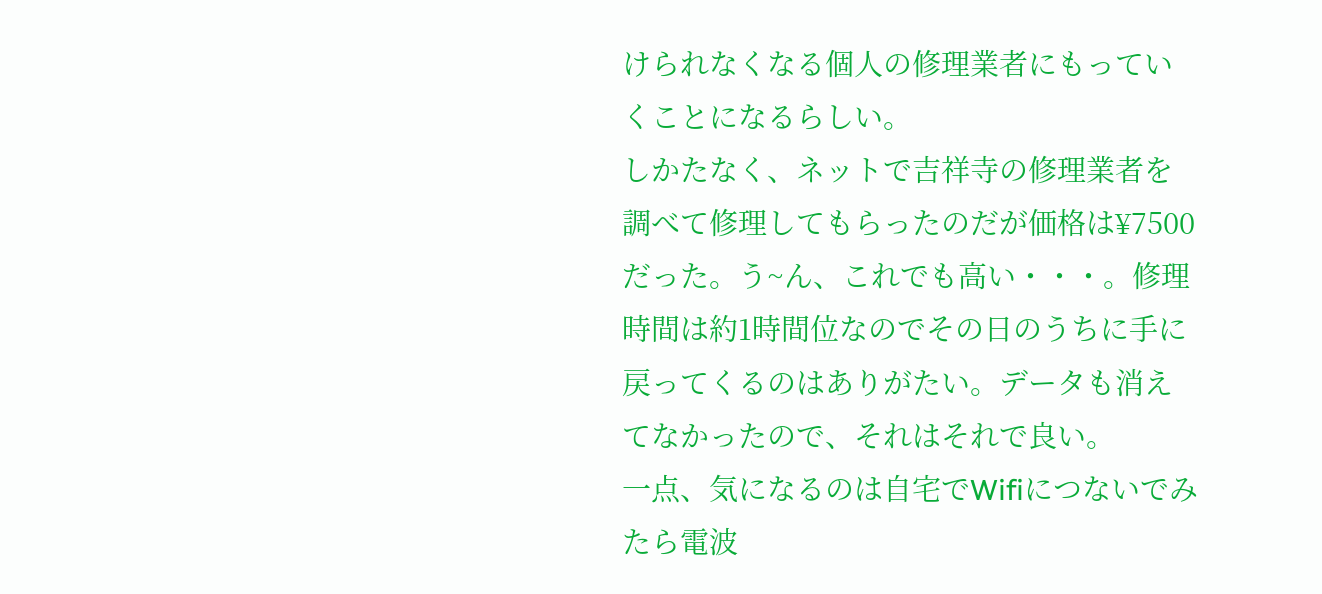けられなくなる個人の修理業者にもっていくことになるらしい。
しかたなく、ネットで吉祥寺の修理業者を調べて修理してもらったのだが価格は¥7500だった。う~ん、これでも高い・・・。修理時間は約1時間位なのでその日のうちに手に戻ってくるのはありがたい。データも消えてなかったので、それはそれで良い。
一点、気になるのは自宅でWifiにつないでみたら電波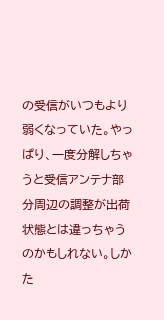の受信がいつもより弱くなっていた。やっぱり、一度分解しちゃうと受信アンテナ部分周辺の調整が出荷状態とは違っちゃうのかもしれない。しかた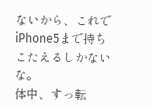ないから、これでiPhone5まで持ちこたえるしかないな。
体中、すっ転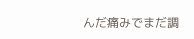んだ痛みでまだ調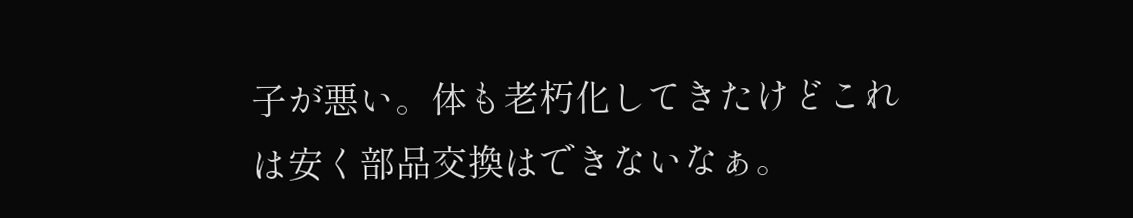子が悪い。体も老朽化してきたけどこれは安く部品交換はできないなぁ。